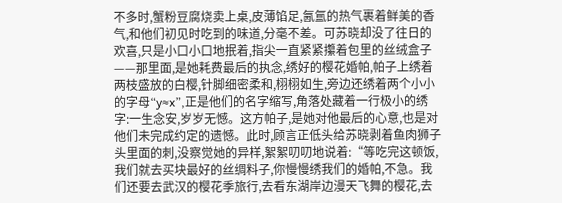不多时,蟹粉豆腐烧卖上桌,皮薄馅足,氤氲的热气裹着鲜美的香气,和他们初见时吃到的味道,分毫不差。可苏晓却没了往日的欢喜,只是小口小口地抿着,指尖一直紧紧攥着包里的丝绒盒子——那里面,是她耗费最后的执念,绣好的樱花婚帕,帕子上绣着两枝盛放的白樱,针脚细密柔和,栩栩如生,旁边还绣着两个小小的字母“y≈x”,正是他们的名字缩写,角落处藏着一行极小的绣字:一生念安,岁岁无憾。这方帕子,是她对他最后的心意,也是对他们未完成约定的遗憾。此时,顾言正低头给苏晓剥着鱼肉狮子头里面的刺,没察觉她的异样,絮絮叨叨地说着:“等吃完这顿饭,我们就去买块最好的丝绸料子,你慢慢绣我们的婚帕,不急。我们还要去武汉的樱花季旅行,去看东湖岸边漫天飞舞的樱花,去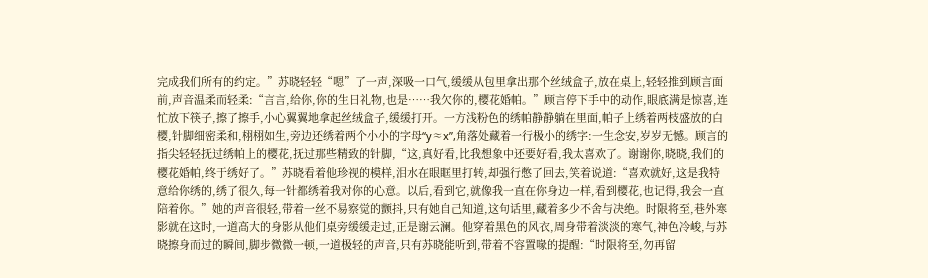完成我们所有的约定。”苏晓轻轻“嗯”了一声,深吸一口气,缓缓从包里拿出那个丝绒盒子,放在桌上,轻轻推到顾言面前,声音温柔而轻柔:“言言,给你,你的生日礼物,也是……我欠你的,樱花婚帕。”顾言停下手中的动作,眼底满是惊喜,连忙放下筷子,擦了擦手,小心翼翼地拿起丝绒盒子,缓缓打开。一方浅粉色的绣帕静静躺在里面,帕子上绣着两枝盛放的白樱,针脚细密柔和,栩栩如生,旁边还绣着两个小小的字母“y≈x”,角落处藏着一行极小的绣字:一生念安,岁岁无憾。顾言的指尖轻轻抚过绣帕上的樱花,抚过那些精致的针脚,“这,真好看,比我想象中还要好看,我太喜欢了。谢谢你,晓晓,我们的樱花婚帕,终于绣好了。”苏晓看着他珍视的模样,泪水在眼眶里打转,却强行憋了回去,笑着说道:“喜欢就好,这是我特意给你绣的,绣了很久,每一针都绣着我对你的心意。以后,看到它,就像我一直在你身边一样,看到樱花,也记得,我会一直陪着你。”她的声音很轻,带着一丝不易察觉的颤抖,只有她自己知道,这句话里,藏着多少不舍与决绝。时限将至,巷外寒影就在这时,一道高大的身影从他们桌旁缓缓走过,正是谢云澜。他穿着黑色的风衣,周身带着淡淡的寒气,神色冷峻,与苏晓擦身而过的瞬间,脚步微微一顿,一道极轻的声音,只有苏晓能听到,带着不容置喙的提醒:“时限将至,勿再留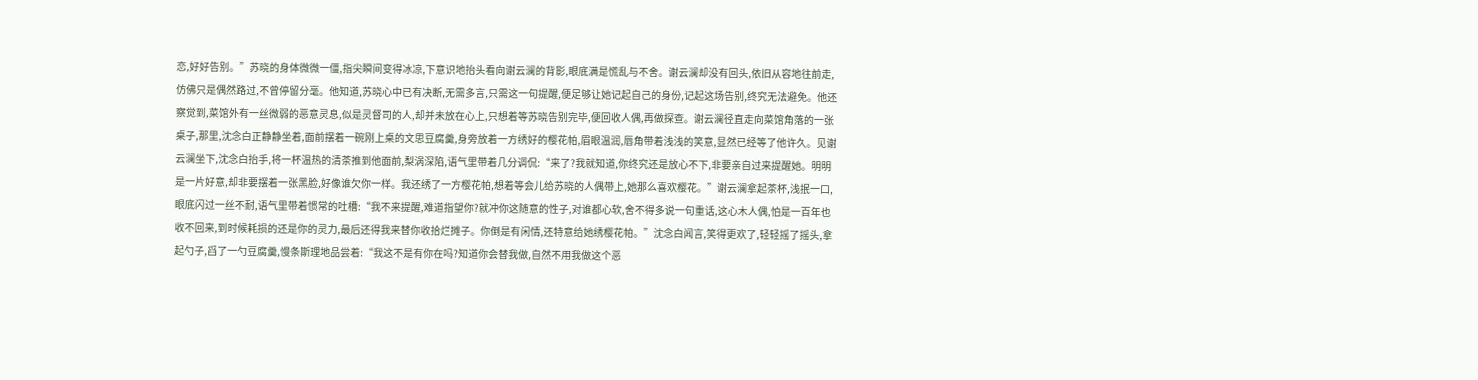恋,好好告别。”苏晓的身体微微一僵,指尖瞬间变得冰凉,下意识地抬头看向谢云澜的背影,眼底满是慌乱与不舍。谢云澜却没有回头,依旧从容地往前走,仿佛只是偶然路过,不曾停留分毫。他知道,苏晓心中已有决断,无需多言,只需这一句提醒,便足够让她记起自己的身份,记起这场告别,终究无法避免。他还察觉到,菜馆外有一丝微弱的恶意灵息,似是灵督司的人,却并未放在心上,只想着等苏晓告别完毕,便回收人偶,再做探查。谢云澜径直走向菜馆角落的一张桌子,那里,沈念白正静静坐着,面前摆着一碗刚上桌的文思豆腐羹,身旁放着一方绣好的樱花帕,眉眼温润,唇角带着浅浅的笑意,显然已经等了他许久。见谢云澜坐下,沈念白抬手,将一杯温热的清茶推到他面前,梨涡深陷,语气里带着几分调侃:“来了?我就知道,你终究还是放心不下,非要亲自过来提醒她。明明是一片好意,却非要摆着一张黑脸,好像谁欠你一样。我还绣了一方樱花帕,想着等会儿给苏晓的人偶带上,她那么喜欢樱花。”谢云澜拿起茶杯,浅抿一口,眼底闪过一丝不耐,语气里带着惯常的吐槽:“我不来提醒,难道指望你?就冲你这随意的性子,对谁都心软,舍不得多说一句重话,这心木人偶,怕是一百年也收不回来,到时候耗损的还是你的灵力,最后还得我来替你收拾烂摊子。你倒是有闲情,还特意给她绣樱花帕。”沈念白闻言,笑得更欢了,轻轻摇了摇头,拿起勺子,舀了一勺豆腐羹,慢条斯理地品尝着:“我这不是有你在吗?知道你会替我做,自然不用我做这个恶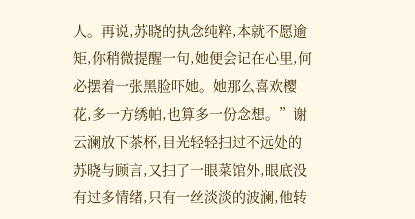人。再说,苏晓的执念纯粹,本就不愿逾矩,你稍微提醒一句,她便会记在心里,何必摆着一张黑脸吓她。她那么喜欢樱花,多一方绣帕,也算多一份念想。”谢云澜放下茶杯,目光轻轻扫过不远处的苏晓与顾言,又扫了一眼菜馆外,眼底没有过多情绪,只有一丝淡淡的波澜,他转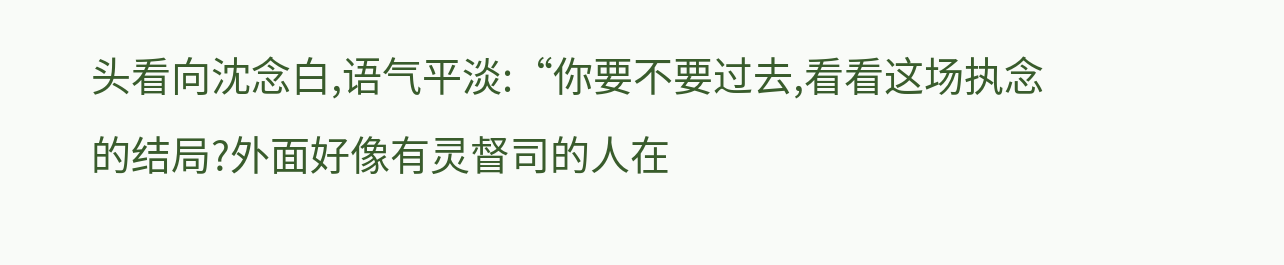头看向沈念白,语气平淡:“你要不要过去,看看这场执念的结局?外面好像有灵督司的人在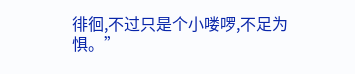徘徊,不过只是个小喽啰,不足为惧。”